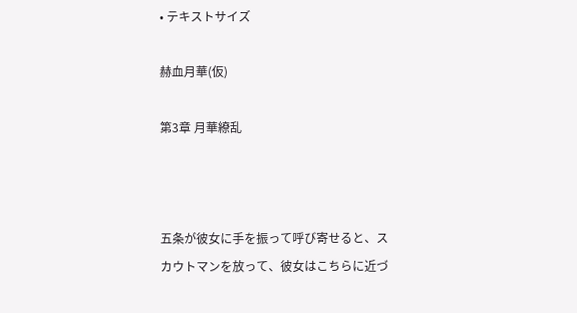• テキストサイズ

赫血月華(仮)

第3章 月華繚乱



五条が彼女に手を振って呼び寄せると、スカウトマンを放って、彼女はこちらに近づ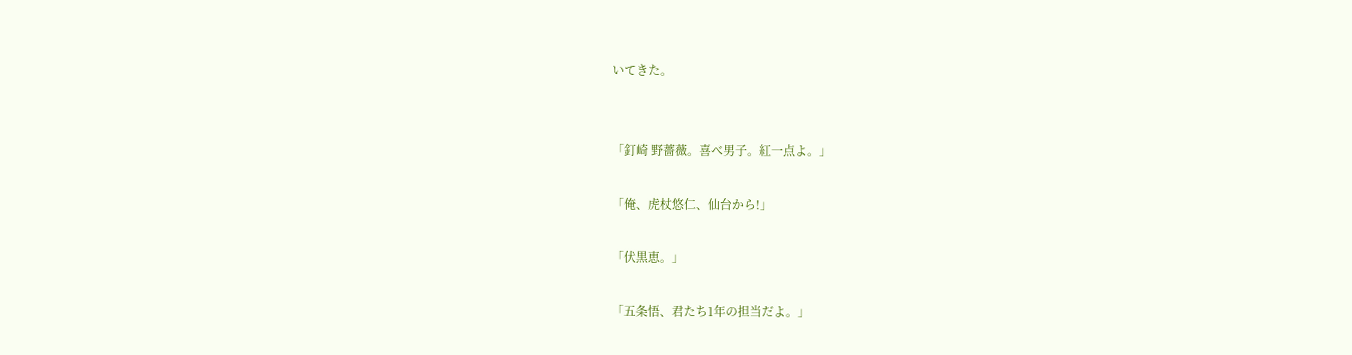いてきた。


「釘崎 野薔薇。喜べ男子。紅一点よ。」

「俺、虎杖悠仁、仙台から!」

「伏黒恵。」

「五条悟、君たち1年の担当だよ。」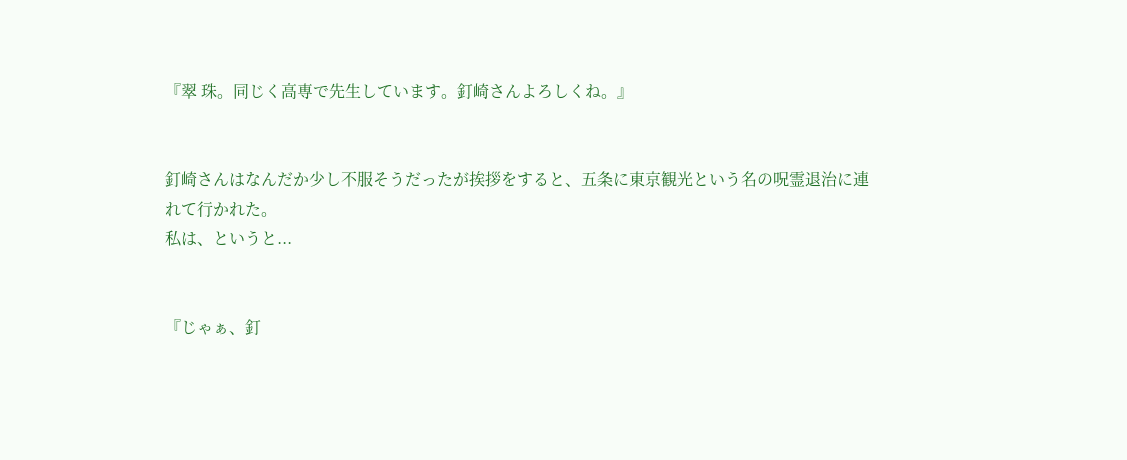『翠 珠。同じく高専で先生しています。釘崎さんよろしくね。』


釘崎さんはなんだか少し不服そうだったが挨拶をすると、五条に東京観光という名の呪霊退治に連れて行かれた。
私は、というと...


『じゃぁ、釘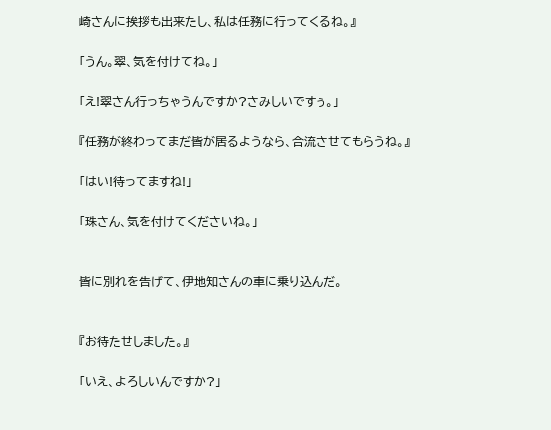崎さんに挨拶も出来たし、私は任務に行ってくるね。』

「うん。翠、気を付けてね。」

「え!翠さん行っちゃうんですか?さみしいですぅ。」

『任務が終わってまだ皆が居るようなら、合流させてもらうね。』

「はい!待ってますね!」

「珠さん、気を付けてくださいね。」


皆に別れを告げて、伊地知さんの車に乗り込んだ。


『お待たせしました。』

「いえ、よろしいんですか?」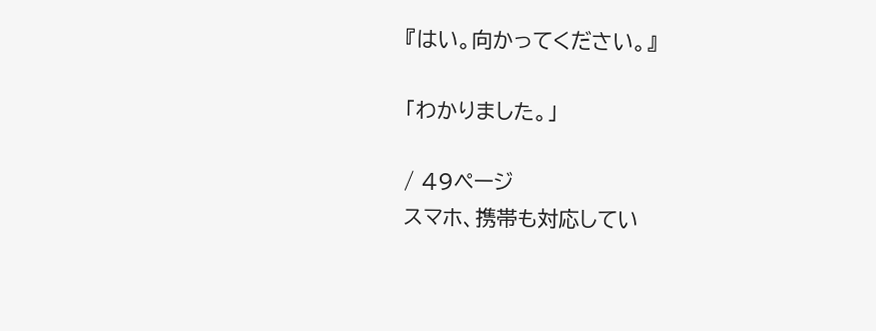『はい。向かってください。』

「わかりました。」

/ 49ページ
スマホ、携帯も対応してい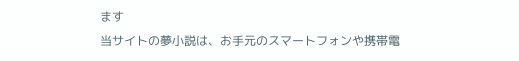ます
当サイトの夢小説は、お手元のスマートフォンや携帯電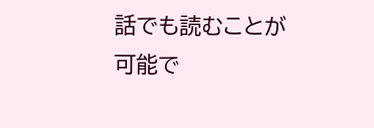話でも読むことが可能で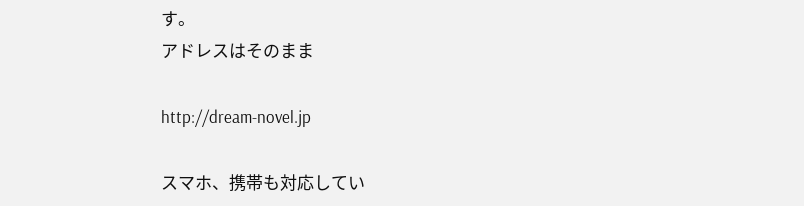す。
アドレスはそのまま

http://dream-novel.jp

スマホ、携帯も対応してい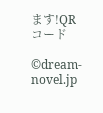ます!QRコード

©dream-novel.jp